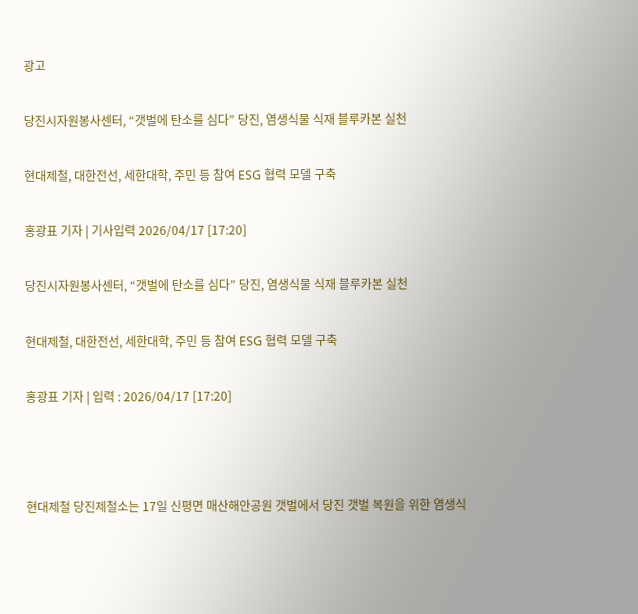광고

당진시자원봉사센터, “갯벌에 탄소를 심다” 당진, 염생식물 식재 블루카본 실천

현대제철, 대한전선, 세한대학, 주민 등 참여 ESG 협력 모델 구축

홍광표 기자 | 기사입력 2026/04/17 [17:20]

당진시자원봉사센터, “갯벌에 탄소를 심다” 당진, 염생식물 식재 블루카본 실천

현대제철, 대한전선, 세한대학, 주민 등 참여 ESG 협력 모델 구축

홍광표 기자 | 입력 : 2026/04/17 [17:20]



현대제철 당진제철소는 17일 신평면 매산해안공원 갯벌에서 당진 갯벌 복원을 위한 염생식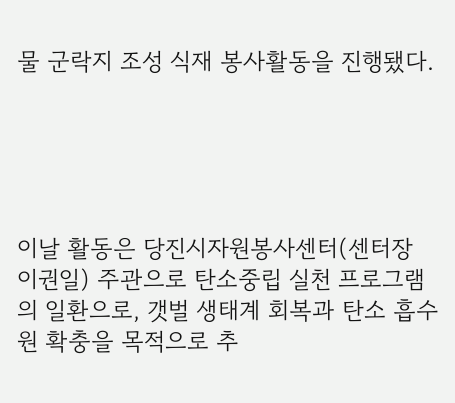물 군락지 조성 식재 봉사활동을 진행됐다.





이날 활동은 당진시자원봉사센터(센터장 이권일) 주관으로 탄소중립 실천 프로그램의 일환으로, 갯벌 생태계 회복과 탄소 흡수원 확충을 목적으로 추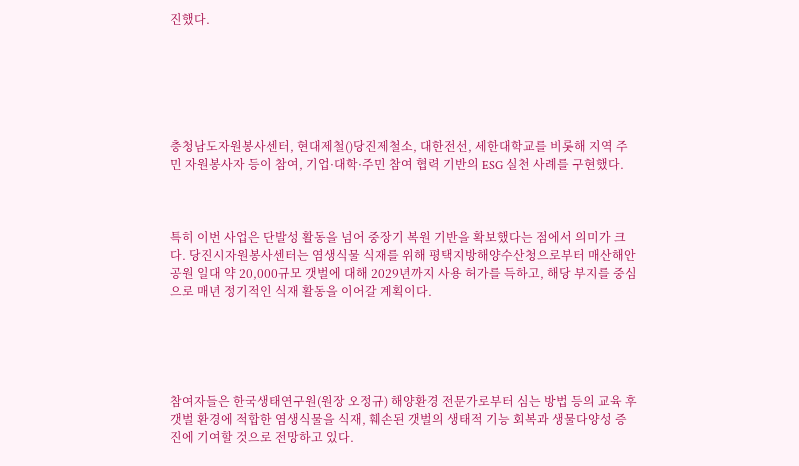진했다.






충청남도자원봉사센터, 현대제철()당진제철소, 대한전선, 세한대학교를 비롯해 지역 주민 자원봉사자 등이 참여, 기업·대학·주민 참여 협력 기반의 ESG 실천 사례를 구현했다.



특히 이번 사업은 단발성 활동을 넘어 중장기 복원 기반을 확보했다는 점에서 의미가 크다. 당진시자원봉사센터는 염생식물 식재를 위해 평택지방해양수산청으로부터 매산해안공원 일대 약 20,000규모 갯벌에 대해 2029년까지 사용 허가를 득하고, 해당 부지를 중심으로 매년 정기적인 식재 활동을 이어갈 계획이다.





참여자들은 한국생태연구원(원장 오정규) 해양환경 전문가로부터 심는 방법 등의 교육 후 갯벌 환경에 적합한 염생식물을 식재, 훼손된 갯벌의 생태적 기능 회복과 생물다양성 증진에 기여할 것으로 전망하고 있다.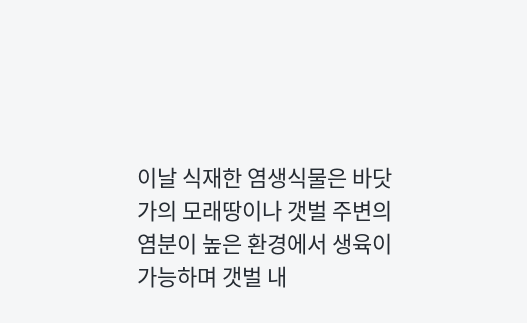이날 식재한 염생식물은 바닷가의 모래땅이나 갯벌 주변의 염분이 높은 환경에서 생육이 가능하며 갯벌 내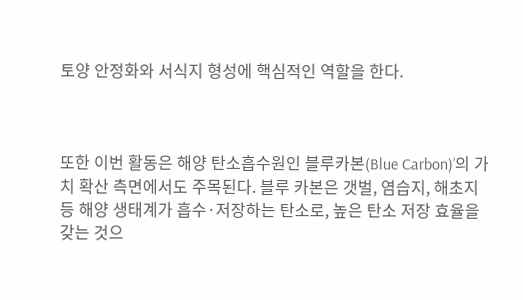토양 안정화와 서식지 형성에 핵심적인 역할을 한다.



또한 이번 활동은 해양 탄소흡수원인 블루카본(Blue Carbon)’의 가치 확산 측면에서도 주목된다. 블루 카본은 갯벌, 염습지, 해초지 등 해양 생태계가 흡수·저장하는 탄소로, 높은 탄소 저장 효율을 갖는 것으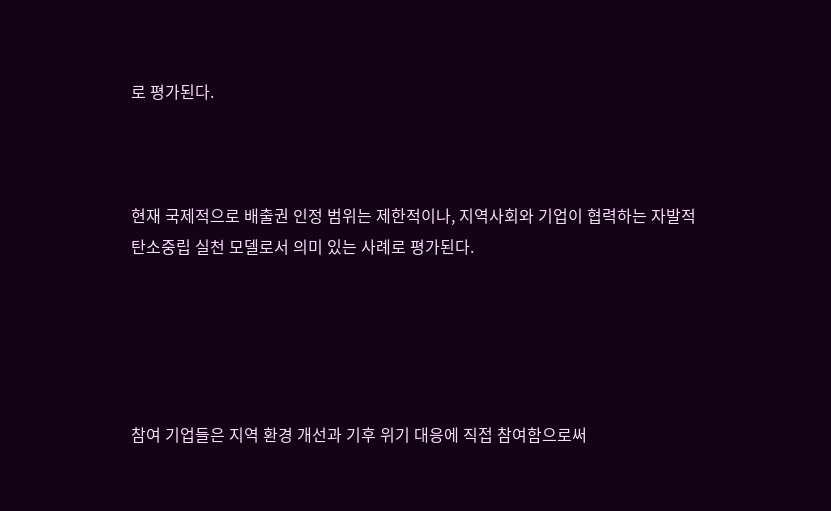로 평가된다.



현재 국제적으로 배출권 인정 범위는 제한적이나, 지역사회와 기업이 협력하는 자발적 탄소중립 실천 모델로서 의미 있는 사례로 평가된다.





참여 기업들은 지역 환경 개선과 기후 위기 대응에 직접 참여함으로써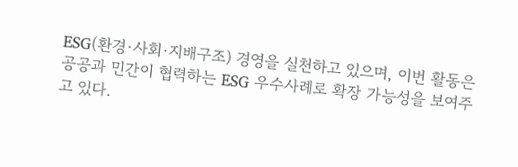ESG(환경·사회·지배구조) 경영을 실천하고 있으며, 이번 활동은 공공과 민간이 협력하는 ESG 우수사례로 확장 가능성을 보여주고 있다.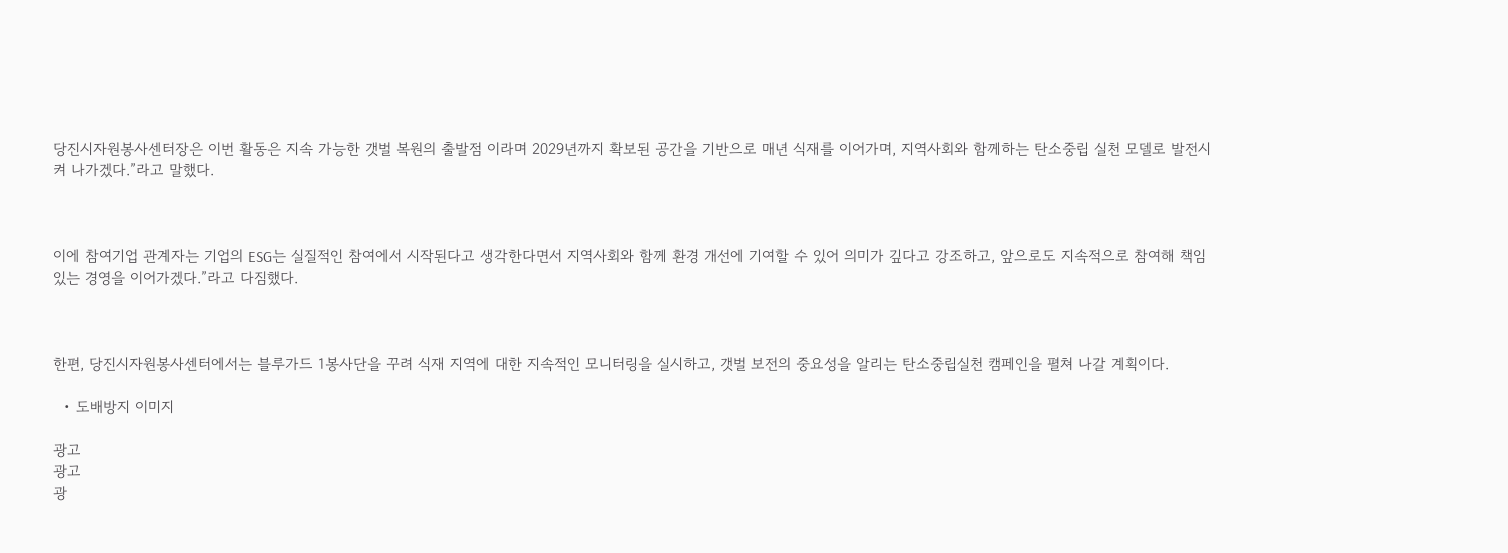당진시자원봉사센터장은 이번 활동은 지속 가능한 갯벌 복원의 출발점 이라며 2029년까지 확보된 공간을 기반으로 매년 식재를 이어가며, 지역사회와 함께하는 탄소중립 실천 모델로 발전시켜 나가겠다.”라고 말했다.



이에 참여기업 관계자는 기업의 ESG는 실질적인 참여에서 시작된다고 생각한다면서 지역사회와 함께 환경 개선에 기여할 수 있어 의미가 깊다고 강조하고, 앞으로도 지속적으로 참여해 책임 있는 경영을 이어가겠다.”라고 다짐했다.



한편, 당진시자원봉사센터에서는 블루가드 1봉사단을 꾸려 식재 지역에 대한 지속적인 모니터링을 실시하고, 갯벌 보전의 중요성을 알리는 탄소중립실천 캠페인을 펼쳐 나갈 계획이다.

  • 도배방지 이미지

광고
광고
광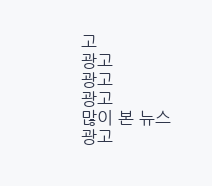고
광고
광고
광고
많이 본 뉴스
광고